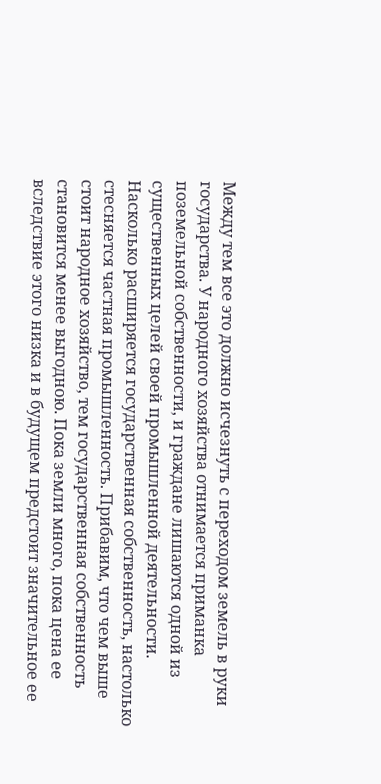Между тем все это должно исчезнуть с переходом земель в руки государства. У народного хозяйства отнимается приманка поземельной собственности, и граждане лишаются одной из существенных целей своей промышленной деятельности. Насколько расширяется государственная собственность, настолько стесняется частная промышленность. Прибавим, что чем выше стоит народное хозяйство, тем государственная собственность становится менее выгодною. Пока земли много, пока цена ее вследствие этого низка и в будущем предстоит значительное ее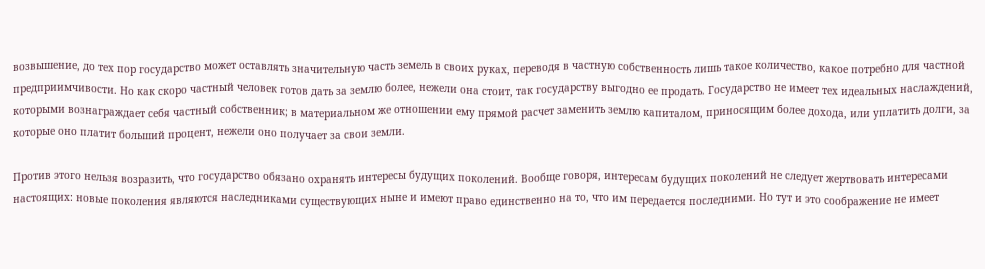возвышение, до тех пор государство может оставлять значительную часть земель в своих руках, переводя в частную собственность лишь такое количество, какое потребно для частной предприимчивости. Но как скоро частный человек готов дать за землю более, нежели она стоит, так государству выгодно ее продать. Государство не имеет тех идеальных наслаждений, которыми вознаграждает себя частный собственник; в материальном же отношении ему прямой расчет заменить землю капиталом, приносящим более дохода, или уплатить долги, за которые оно платит больший процент, нежели оно получает за свои земли.

Против этого нельзя возразить, что государство обязано охранять интересы будущих поколений. Вообще говоря, интересам будущих поколений не следует жертвовать интересами настоящих: новые поколения являются наследниками существующих ныне и имеют право единственно на то, что им передается последними. Но тут и это соображение не имеет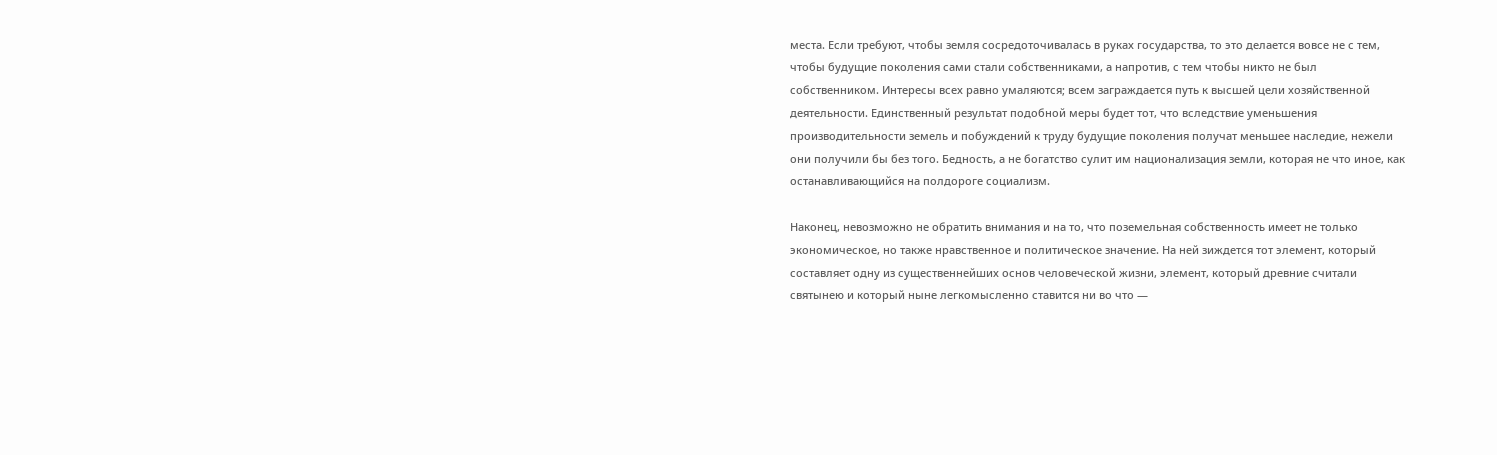места. Если требуют, чтобы земля сосредоточивалась в руках государства, то это делается вовсе не с тем, чтобы будущие поколения сами стали собственниками, а напротив, с тем чтобы никто не был собственником. Интересы всех равно умаляются; всем заграждается путь к высшей цели хозяйственной деятельности. Единственный результат подобной меры будет тот, что вследствие уменьшения производительности земель и побуждений к труду будущие поколения получат меньшее наследие, нежели они получили бы без того. Бедность, а не богатство сулит им национализация земли, которая не что иное, как останавливающийся на полдороге социализм.

Наконец, невозможно не обратить внимания и на то, что поземельная собственность имеет не только экономическое, но также нравственное и политическое значение. На ней зиждется тот элемент, который составляет одну из существеннейших основ человеческой жизни, элемент, который древние считали святынею и который ныне легкомысленно ставится ни во что —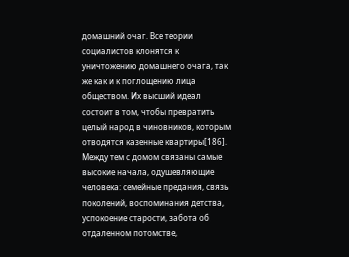домашний очаг. Все теории социалистов клонятся к уничтожению домашнего очага, так же как и к поглощению лица обществом. Их высший идеал состоит в том, чтобы превратить целый народ в чиновников, которым отводятся казенные квартиры[186]. Между тем с домом связаны самые высокие начала, одушевляющие человека: семейные предания, связь поколений, воспоминания детства, успокоение старости, забота об отдаленном потомстве,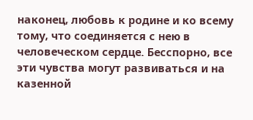наконец, любовь к родине и ко всему тому, что соединяется с нею в человеческом сердце. Бесспорно, все эти чувства могут развиваться и на казенной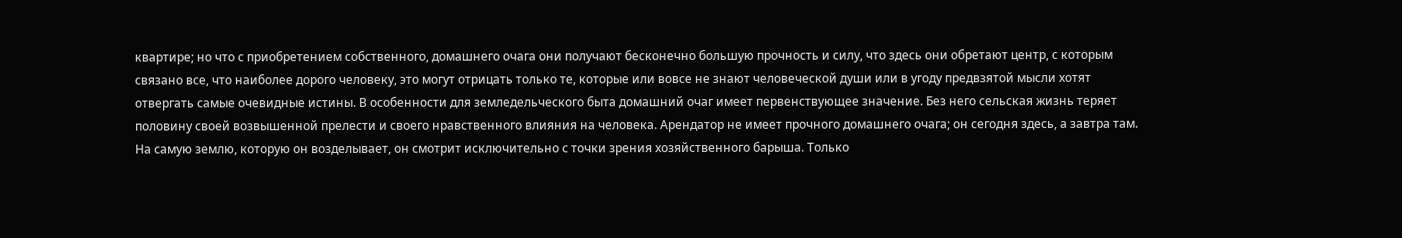квартире; но что с приобретением собственного, домашнего очага они получают бесконечно большую прочность и силу, что здесь они обретают центр, с которым связано все, что наиболее дорого человеку, это могут отрицать только те, которые или вовсе не знают человеческой души или в угоду предвзятой мысли хотят отвергать самые очевидные истины. В особенности для земледельческого быта домашний очаг имеет первенствующее значение. Без него сельская жизнь теряет половину своей возвышенной прелести и своего нравственного влияния на человека. Арендатор не имеет прочного домашнего очага; он сегодня здесь, а завтра там. На самую землю, которую он возделывает, он смотрит исключительно с точки зрения хозяйственного барыша. Только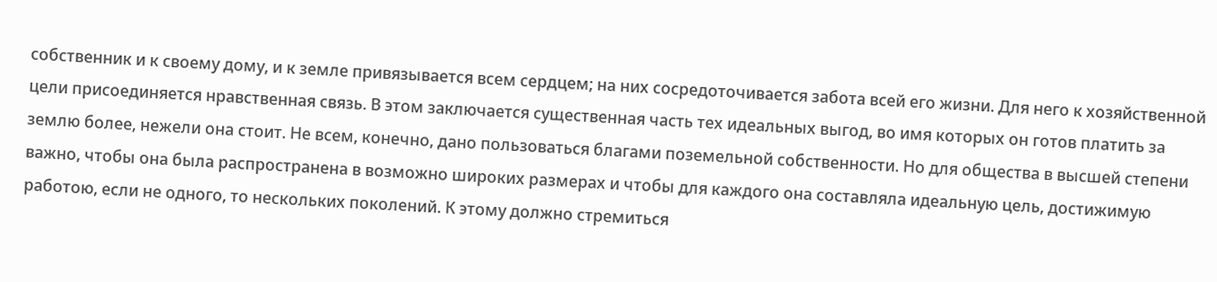собственник и к своему дому, и к земле привязывается всем сердцем; на них сосредоточивается забота всей его жизни. Для него к хозяйственной цели присоединяется нравственная связь. В этом заключается существенная часть тех идеальных выгод, во имя которых он готов платить за землю более, нежели она стоит. Не всем, конечно, дано пользоваться благами поземельной собственности. Но для общества в высшей степени важно, чтобы она была распространена в возможно широких размерах и чтобы для каждого она составляла идеальную цель, достижимую работою, если не одного, то нескольких поколений. К этому должно стремиться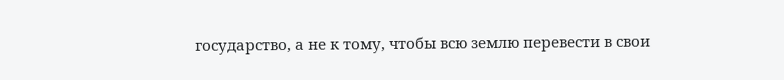государство, а не к тому, чтобы всю землю перевести в свои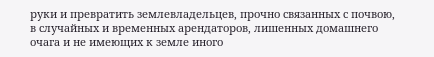руки и превратить землевладельцев, прочно связанных с почвою, в случайных и временных арендаторов, лишенных домашнего очага и не имеющих к земле иного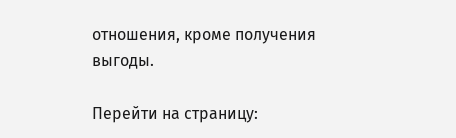отношения, кроме получения выгоды.

Перейти на страницу: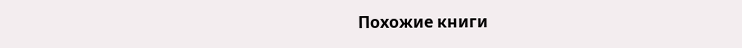Похожие книги